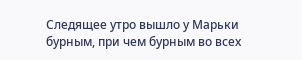Следящее утро вышло у Марьки бурным, при чем бурным во всех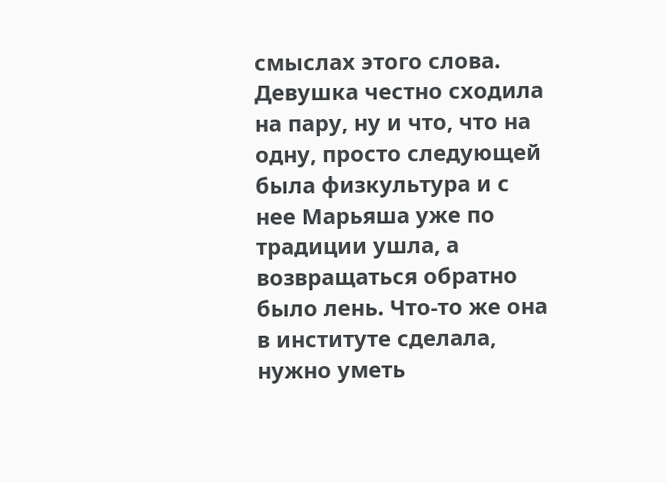смыслах этого слова.
Девушка честно сходила на пару, ну и что, что на одну, просто следующей была физкультура и с нее Марьяша уже по традиции ушла, а возвращаться обратно было лень. Что-то же она в институте сделала, нужно уметь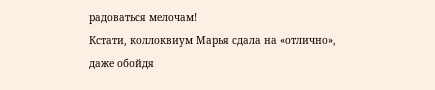радоваться мелочам!
Кстати, коллоквиум Марья сдала на «отлично», даже обойдя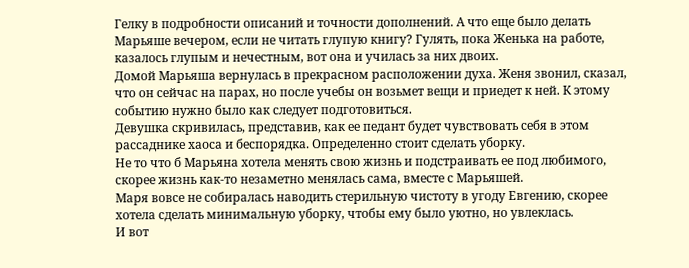Гелку в подробности описаний и точности дополнений. А что еще было делать Марьяше вечером, если не читать глупую книгу? Гулять, пока Женька на работе, казалось глупым и нечестным, вот она и училась за них двоих.
Домой Марьяша вернулась в прекрасном расположении духа. Женя звонил, сказал, что он сейчас на парах, но после учебы он возьмет вещи и приедет к ней. К этому событию нужно было как следует подготовиться.
Девушка скривилась, представив, как ее педант будет чувствовать себя в этом рассаднике хаоса и беспорядка. Определенно стоит сделать уборку.
Не то что б Марьяна хотела менять свою жизнь и подстраивать ее под любимого, скорее жизнь как-то незаметно менялась сама, вместе с Марьяшей.
Маря вовсе не собиралась наводить стерильную чистоту в угоду Евгению, скорее хотела сделать минимальную уборку, чтобы ему было уютно, но увлеклась.
И вот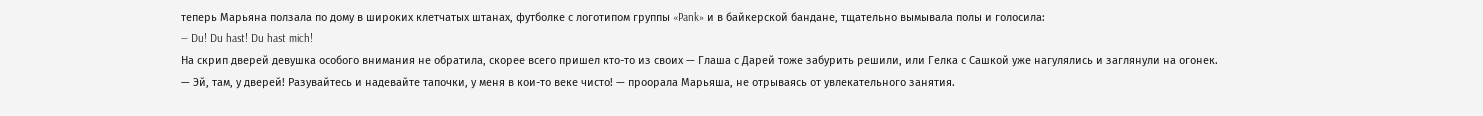теперь Марьяна ползала по дому в широких клетчатых штанах, футболке с логотипом группы «Pank» и в байкерской бандане, тщательно вымывала полы и голосила:
— Du! Du hast! Du hast mich!
На скрип дверей девушка особого внимания не обратила, скорее всего пришел кто-то из своих — Глаша с Дарей тоже забурить решили, или Гелка с Сашкой уже нагулялись и заглянули на огонек.
— Эй, там, у дверей! Разувайтесь и надевайте тапочки, у меня в кои-то веке чисто! — проорала Марьяша, не отрываясь от увлекательного занятия.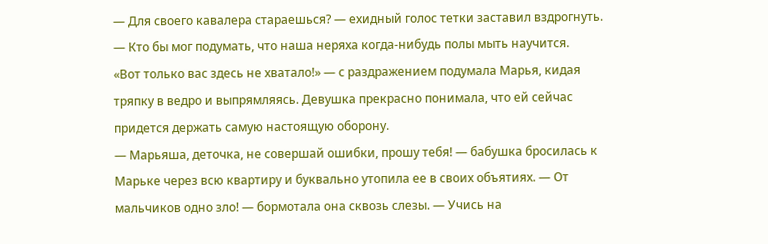— Для своего кавалера стараешься? — ехидный голос тетки заставил вздрогнуть. — Кто бы мог подумать, что наша неряха когда-нибудь полы мыть научится.
«Вот только вас здесь не хватало!» — с раздражением подумала Марья, кидая тряпку в ведро и выпрямляясь. Девушка прекрасно понимала, что ей сейчас придется держать самую настоящую оборону.
— Марьяша, деточка, не совершай ошибки, прошу тебя! — бабушка бросилась к Марьке через всю квартиру и буквально утопила ее в своих объятиях. — От мальчиков одно зло! — бормотала она сквозь слезы. — Учись на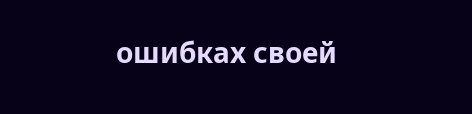ошибках своей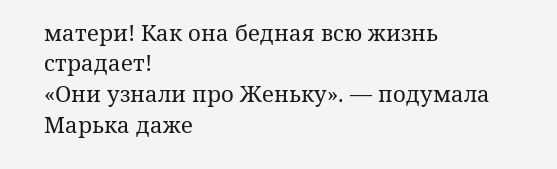матери! Как она бедная всю жизнь страдает!
«Они узнали про Женьку». — подумала Марька даже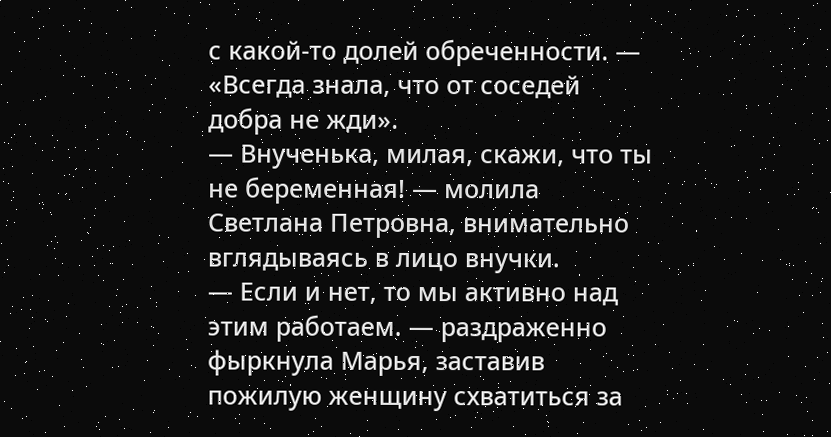с какой-то долей обреченности. — «Всегда знала, что от соседей добра не жди».
— Внученька, милая, скажи, что ты не беременная! — молила Светлана Петровна, внимательно вглядываясь в лицо внучки.
— Если и нет, то мы активно над этим работаем. — раздраженно фыркнула Марья, заставив пожилую женщину схватиться за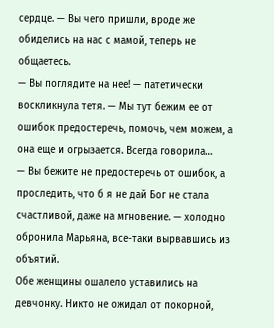сердце. — Вы чего пришли, вроде же обиделись на нас с мамой, теперь не общаетесь.
— Вы поглядите на нее! — патетически воскликнула тетя. — Мы тут бежим ее от ошибок предостеречь, помочь, чем можем, а она еще и огрызается. Всегда говорила…
— Вы бежите не предостеречь от ошибок, а проследить, что б я не дай Бог не стала счастливой, даже на мгновение. — холодно обронила Марьяна, все-таки вырвавшись из объятий.
Обе женщины ошалело уставились на девчонку. Никто не ожидал от покорной,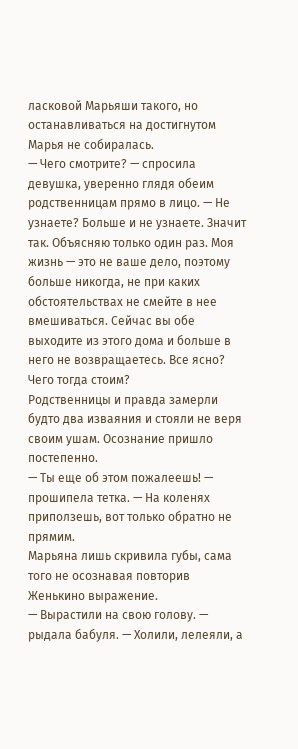ласковой Марьяши такого, но останавливаться на достигнутом Марья не собиралась.
— Чего смотрите? — спросила девушка, уверенно глядя обеим родственницам прямо в лицо. — Не узнаете? Больше и не узнаете. Значит так. Объясняю только один раз. Моя жизнь — это не ваше дело, поэтому больше никогда, не при каких обстоятельствах не смейте в нее вмешиваться. Сейчас вы обе выходите из этого дома и больше в него не возвращаетесь. Все ясно? Чего тогда стоим?
Родственницы и правда замерли будто два изваяния и стояли не веря своим ушам. Осознание пришло постепенно.
— Ты еще об этом пожалеешь! — прошипела тетка. — На коленях приползешь, вот только обратно не прямим.
Марьяна лишь скривила губы, сама того не осознавая повторив Женькино выражение.
— Вырастили на свою голову. — рыдала бабуля. — Холили, лелеяли, а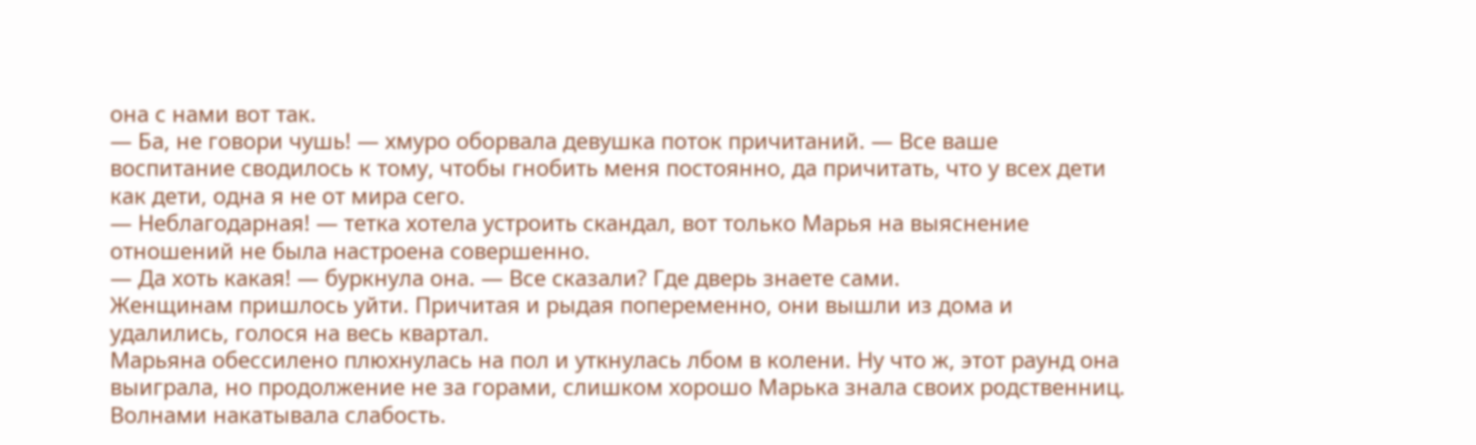она с нами вот так.
— Ба, не говори чушь! — хмуро оборвала девушка поток причитаний. — Все ваше воспитание сводилось к тому, чтобы гнобить меня постоянно, да причитать, что у всех дети как дети, одна я не от мира сего.
— Неблагодарная! — тетка хотела устроить скандал, вот только Марья на выяснение отношений не была настроена совершенно.
— Да хоть какая! — буркнула она. — Все сказали? Где дверь знаете сами.
Женщинам пришлось уйти. Причитая и рыдая попеременно, они вышли из дома и удалились, голося на весь квартал.
Марьяна обессилено плюхнулась на пол и уткнулась лбом в колени. Ну что ж, этот раунд она выиграла, но продолжение не за горами, слишком хорошо Марька знала своих родственниц.
Волнами накатывала слабость.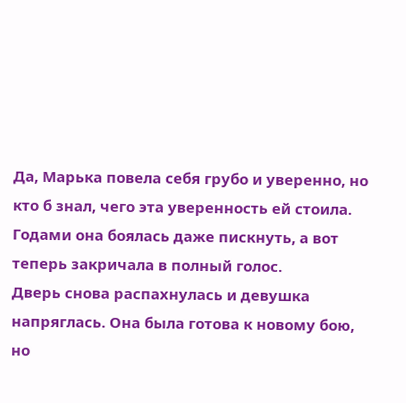Да, Марька повела себя грубо и уверенно, но кто б знал, чего эта уверенность ей стоила. Годами она боялась даже пискнуть, а вот теперь закричала в полный голос.
Дверь снова распахнулась и девушка напряглась. Она была готова к новому бою, но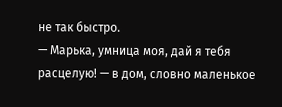не так быстро.
— Марька, умница моя, дай я тебя расцелую! — в дом, словно маленькое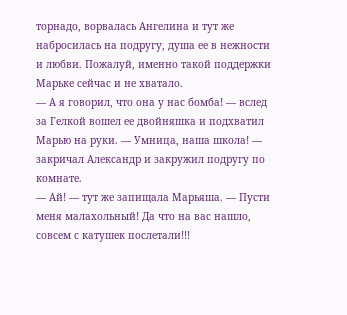торнадо, ворвалась Ангелина и тут же набросилась на подругу, душа ее в нежности и любви. Пожалуй, именно такой поддержки Марьке сейчас и не хватало.
— А я говорил, что она у нас бомба! — вслед за Гелкой вошел ее двойняшка и подхватил Марью на руки. — Умница, наша школа! — закричал Александр и закружил подругу по комнате.
— Ай! — тут же запищала Марьяша. — Пусти меня малахольный! Да что на вас нашло, совсем с катушек послетали!!!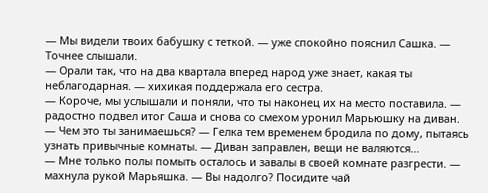— Мы видели твоих бабушку с теткой. — уже спокойно пояснил Сашка. — Точнее слышали.
— Орали так, что на два квартала вперед народ уже знает, какая ты неблагодарная. — хихикая поддержала его сестра.
— Короче, мы услышали и поняли, что ты наконец их на место поставила. — радостно подвел итог Саша и снова со смехом уронил Марьюшку на диван.
— Чем это ты занимаешься? — Гелка тем временем бродила по дому, пытаясь узнать привычные комнаты. — Диван заправлен, вещи не валяются…
— Мне только полы помыть осталось и завалы в своей комнате разгрести. — махнула рукой Марьяшка. — Вы надолго? Посидите чай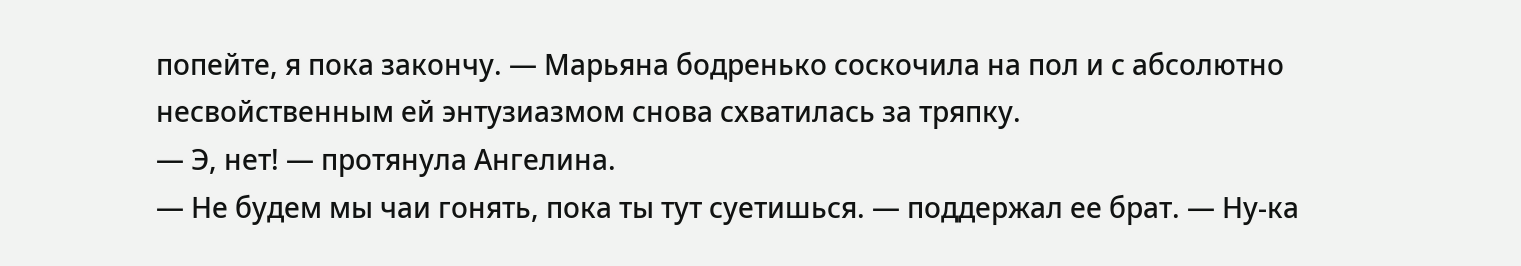попейте, я пока закончу. — Марьяна бодренько соскочила на пол и с абсолютно несвойственным ей энтузиазмом снова схватилась за тряпку.
— Э, нет! — протянула Ангелина.
— Не будем мы чаи гонять, пока ты тут суетишься. — поддержал ее брат. — Ну-ка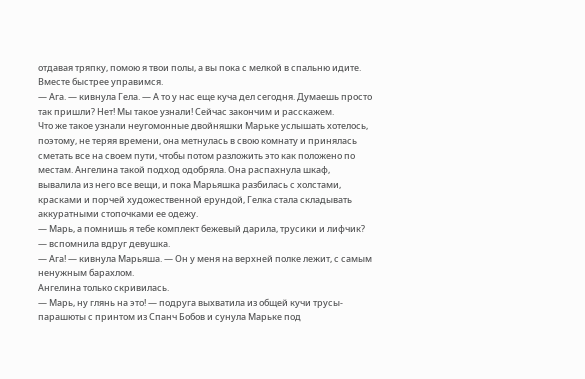отдавая тряпку, помою я твои полы, а вы пока с мелкой в спальню идите. Вместе быстрее управимся.
— Ага. — кивнула Гела. — А то у нас еще куча дел сегодня. Думаешь просто так пришли? Нет! Мы такое узнали! Сейчас закончим и расскажем.
Что же такое узнали неугомонные двойняшки Марьке услышать хотелось, поэтому, не теряя времени, она метнулась в свою комнату и принялась сметать все на своем пути, чтобы потом разложить это как положено по местам. Ангелина такой подход одобряла. Она распахнула шкаф, вывалила из него все вещи, и пока Марьяшка разбилась с холстами, красками и порчей художественной ерундой, Гелка стала складывать аккуратными стопочками ее одежу.
— Марь, а помнишь я тебе комплект бежевый дарила, трусики и лифчик? — вспомнила вдруг девушка.
— Ага! — кивнула Марьяша. — Он у меня на верхней полке лежит, с самым ненужным барахлом.
Ангелина только скривилась.
— Марь, ну глянь на это! — подруга выхватила из общей кучи трусы-парашюты с принтом из Спанч Бобов и сунула Марьке под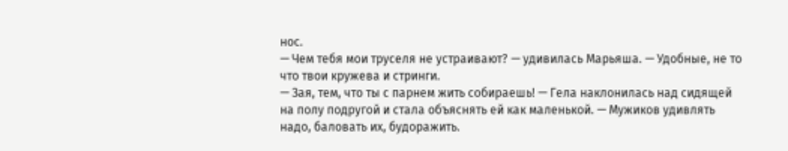нос.
— Чем тебя мои труселя не устраивают? — удивилась Марьяша. — Удобные, не то что твои кружева и стринги.
— Зая, тем, что ты с парнем жить собираешь! — Гела наклонилась над сидящей на полу подругой и стала объяснять ей как маленькой. — Мужиков удивлять надо, баловать их, будоражить.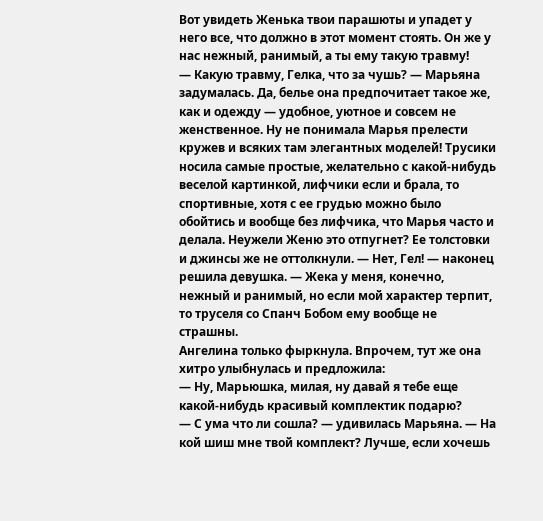Вот увидеть Женька твои парашюты и упадет у него все, что должно в этот момент стоять. Он же у нас нежный, ранимый, а ты ему такую травму!
— Какую травму, Гелка, что за чушь? — Марьяна задумалась. Да, белье она предпочитает такое же, как и одежду — удобное, уютное и совсем не женственное. Ну не понимала Марья прелести кружев и всяких там элегантных моделей! Трусики носила самые простые, желательно с какой-нибудь веселой картинкой, лифчики если и брала, то спортивные, хотя с ее грудью можно было обойтись и вообще без лифчика, что Марья часто и делала. Неужели Женю это отпугнет? Ее толстовки и джинсы же не оттолкнули. — Нет, Гел! — наконец решила девушка. — Жека у меня, конечно, нежный и ранимый, но если мой характер терпит, то труселя со Спанч Бобом ему вообще не страшны.
Ангелина только фыркнула. Впрочем, тут же она хитро улыбнулась и предложила:
— Ну, Марьюшка, милая, ну давай я тебе еще какой-нибудь красивый комплектик подарю?
— С ума что ли сошла? — удивилась Марьяна. — На кой шиш мне твой комплект? Лучше, если хочешь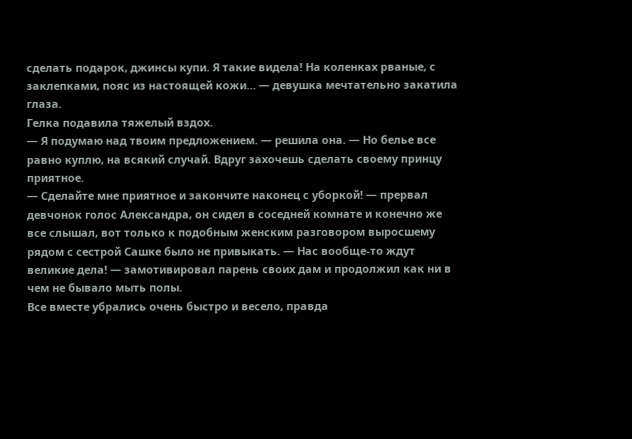сделать подарок, джинсы купи. Я такие видела! На коленках рваные, с заклепками, пояс из настоящей кожи… — девушка мечтательно закатила глаза.
Гелка подавила тяжелый вздох.
— Я подумаю над твоим предложением. — решила она. — Но белье все равно куплю, на всякий случай. Вдруг захочешь сделать своему принцу приятное.
— Сделайте мне приятное и закончите наконец с уборкой! — прервал девчонок голос Александра, он сидел в соседней комнате и конечно же все слышал, вот только к подобным женским разговором выросшему рядом с сестрой Сашке было не привыкать. — Нас вообще-то ждут великие дела! — замотивировал парень своих дам и продолжил как ни в чем не бывало мыть полы.
Все вместе убрались очень быстро и весело, правда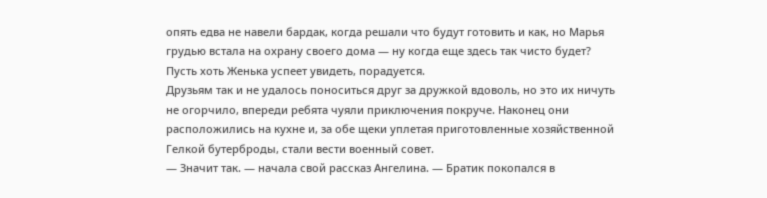опять едва не навели бардак, когда решали что будут готовить и как, но Марья грудью встала на охрану своего дома — ну когда еще здесь так чисто будет? Пусть хоть Женька успеет увидеть, порадуется.
Друзьям так и не удалось поноситься друг за дружкой вдоволь, но это их ничуть не огорчило, впереди ребята чуяли приключения покруче. Наконец они расположились на кухне и, за обе щеки уплетая приготовленные хозяйственной Гелкой бутерброды, стали вести военный совет.
— Значит так. — начала свой рассказ Ангелина. — Братик покопался в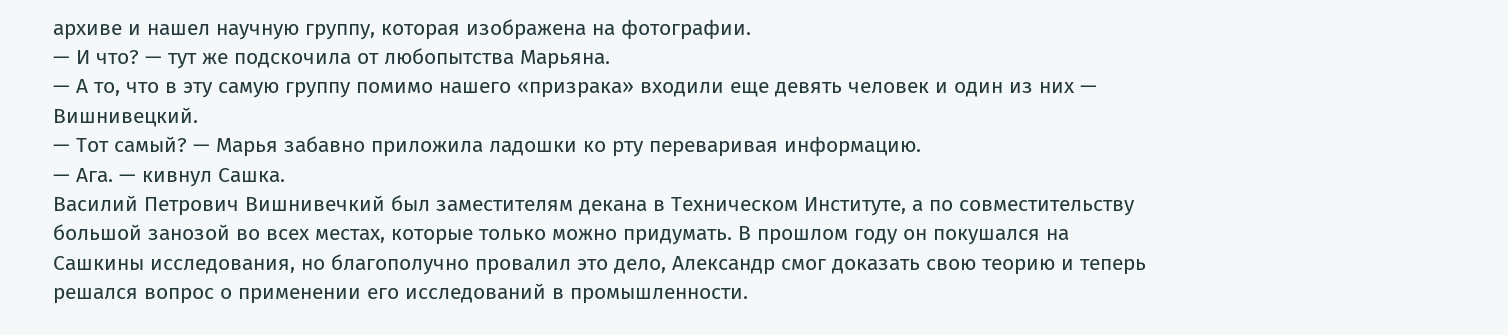архиве и нашел научную группу, которая изображена на фотографии.
— И что? — тут же подскочила от любопытства Марьяна.
— А то, что в эту самую группу помимо нашего «призрака» входили еще девять человек и один из них — Вишнивецкий.
— Тот самый? — Марья забавно приложила ладошки ко рту переваривая информацию.
— Ага. — кивнул Сашка.
Василий Петрович Вишнивечкий был заместителям декана в Техническом Институте, а по совместительству большой занозой во всех местах, которые только можно придумать. В прошлом году он покушался на Сашкины исследования, но благополучно провалил это дело, Александр смог доказать свою теорию и теперь решался вопрос о применении его исследований в промышленности.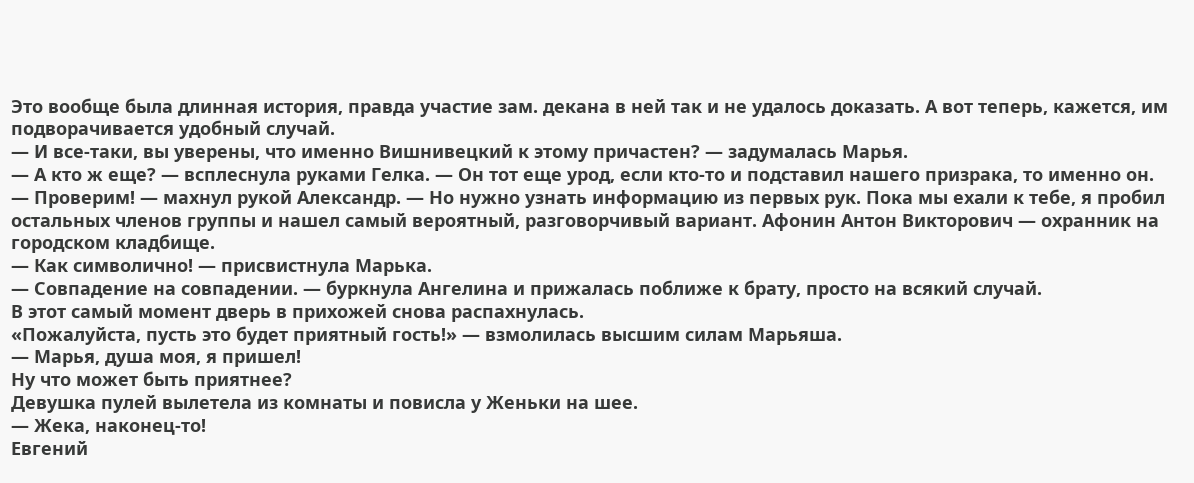Это вообще была длинная история, правда участие зам. декана в ней так и не удалось доказать. А вот теперь, кажется, им подворачивается удобный случай.
— И все-таки, вы уверены, что именно Вишнивецкий к этому причастен? — задумалась Марья.
— А кто ж еще? — всплеснула руками Гелка. — Он тот еще урод, если кто-то и подставил нашего призрака, то именно он.
— Проверим! — махнул рукой Александр. — Но нужно узнать информацию из первых рук. Пока мы ехали к тебе, я пробил остальных членов группы и нашел самый вероятный, разговорчивый вариант. Афонин Антон Викторович — охранник на городском кладбище.
— Как символично! — присвистнула Марька.
— Совпадение на совпадении. — буркнула Ангелина и прижалась поближе к брату, просто на всякий случай.
В этот самый момент дверь в прихожей снова распахнулась.
«Пожалуйста, пусть это будет приятный гость!» — взмолилась высшим силам Марьяша.
— Марья, душа моя, я пришел!
Ну что может быть приятнее?
Девушка пулей вылетела из комнаты и повисла у Женьки на шее.
— Жека, наконец-то!
Евгений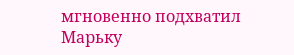мгновенно подхватил Марьку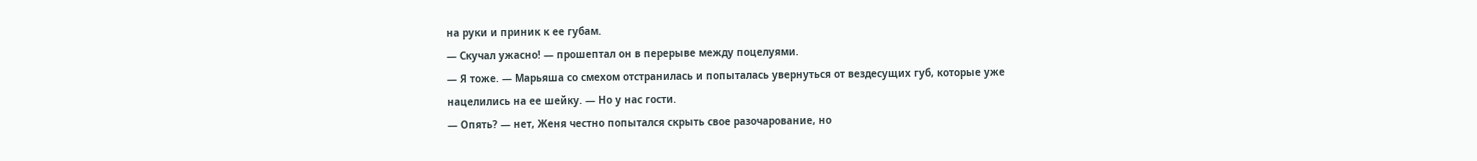на руки и приник к ее губам.
— Скучал ужасно! — прошептал он в перерыве между поцелуями.
— Я тоже. — Марьяша со смехом отстранилась и попыталась увернуться от вездесущих губ, которые уже нацелились на ее шейку. — Но у нас гости.
— Опять? — нет, Женя честно попытался скрыть свое разочарование, но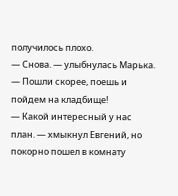получилось плохо.
— Снова. — улыбнулась Марька. — Пошли скорее, поешь и пойдем на кладбище!
— Какой интересный у нас план. — хмыкнул Евгений, но покорно пошел в комнату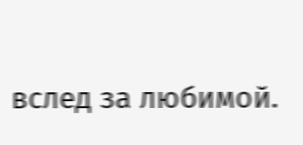вслед за любимой.